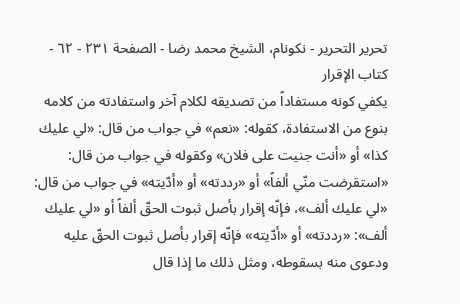تحرير التحرير - نکونام، الشيخ محمد رضا - الصفحة ٢٣١ - ٦٢ - كتاب الإقرار
يكفي كونه مستفاداً من تصديقه لكلام آخر واستفادته من كلامه بنوع من الاستفادة، كقوله: «نعم» في جواب من قال: «لي عليك كذا» أو «أنت جنيت على فلان» وكقوله في جواب من قال: «استقرضت منّي ألفاً» أو «رددته» أو «أدّيته» في جواب من قال: «لي عليك ألف»، فإنّه إقرار بأصل ثبوت الحقّ ألفاً أو «لي عليك ألف»: «رددته» أو «أدّيته» فإنّه إقرار بأصل ثبوت الحقّ عليه ودعوى منه بسقوطه، ومثل ذلك ما إذا قال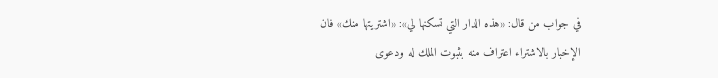في جواب من قال: «هذه الدار التي تسكنها لي»: «اشتريتها منك» فان الإخبار بالاشتراء اعتراف منه بثبوت الملك له ودعوى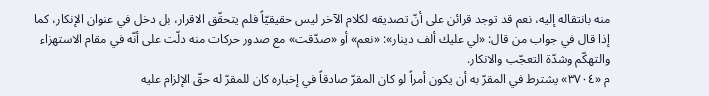منه بانتقاله إليه، نعم قد توجد قرائن على أنّ تصديقه لكلام الآخر ليس حقيقيّاً فلم يتحقّق الاقرار، بل دخل في عنوان الإنكار، كما إذا قال في جواب من قال: «لي عليك ألف دينار»: «نعم» أو «صدّقت» مع صدور حركات منه دلّت على أنّه في مقام الاستهزاء والتهكّم وشدّة التعجّب والانكار.
م «٣٧٠٤» يشترط في المقرّ به أن يكون أمراً لو كان المقرّ صادقاً في إخباره كان للمقرّ له حقّ الإلزام عليه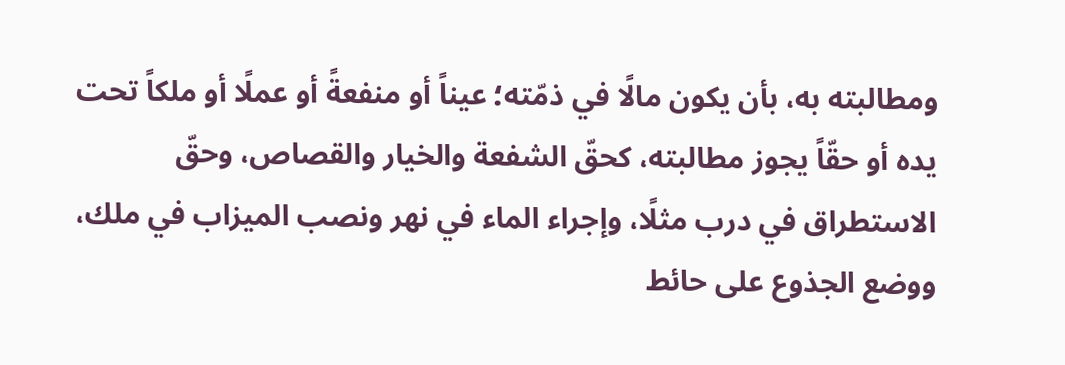ومطالبته به، بأن يكون مالًا في ذمّته؛ عيناً أو منفعةً أو عملًا أو ملكاً تحت يده أو حقّاً يجوز مطالبته، كحقّ الشفعة والخيار والقصاص، وحقّ الاستطراق في درب مثلًا، وإجراء الماء في نهر ونصب الميزاب في ملك، ووضع الجذوع على حائط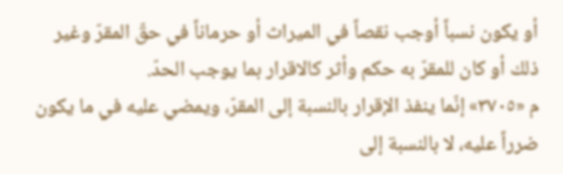أو يكون نسباً أوجب نقصاً في الميراث أو حرماناً في حقّ المقرّ وغير ذلك أو كان للمقرّ به حكم وأثر كالاقرار بما يوجب الحدّ.
م «٣٧٠٥» إنّما ينفذ الإقرار بالنسبة إلى المقرّ، ويمضي عليه في ما يكون ضرراً عليه، لا بالنسبة إلى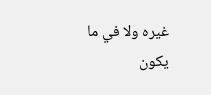غيره ولا في ما يكون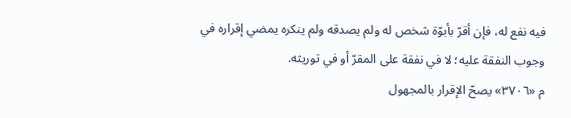فيه نفع له، فإن أقرّ بأبوّة شخص له ولم يصدقه ولم ينكره يمضي إقراره في وجوب النفقة عليه؛ لا في نفقة على المقرّ أو في توريثه.
م «٣٧٠٦» يصحّ الإقرار بالمجهول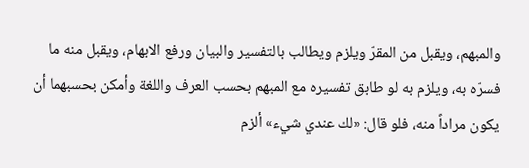والمبهم، ويقبل من المقرّ ويلزم ويطالب بالتفسير والبيان ورفع الابهام، ويقبل منه ما فسرّه به، ويلزم به لو طابق تفسيره مع المبهم بحسب العرف واللغة وأمكن بحسبهما أن يكون مراداً منه، فلو قال: «لك عندي شيء» ألزم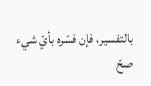بالتفسير، فإن فسّره بأيّ شيء صحّ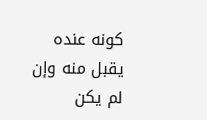كونه عنده يقبل منه وإن لم يكن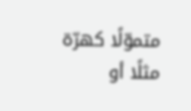متموّلًا كهرّة مثلًا أو